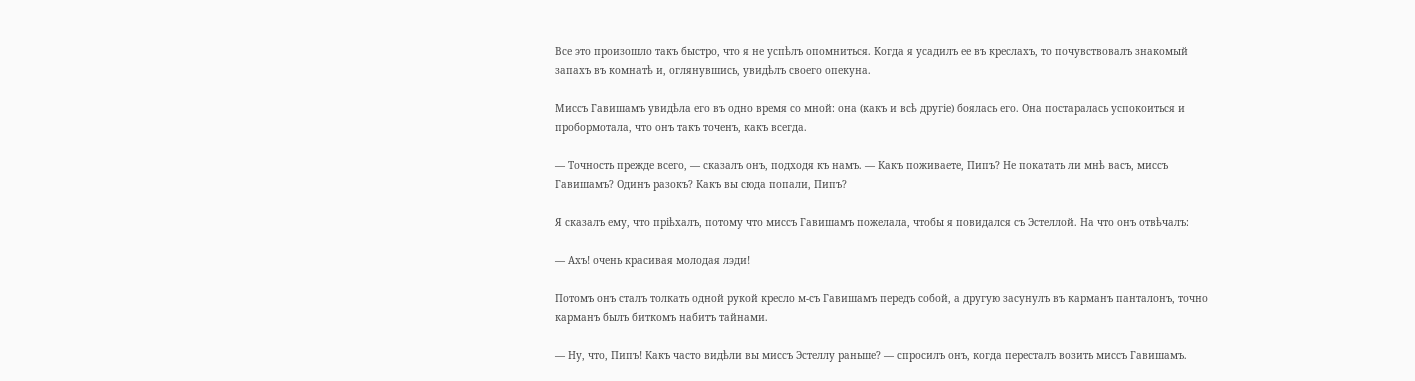Все это произошло такъ быстро, что я не успѣлъ опомниться. Когда я усадилъ ее въ креслахъ, то почувствовалъ знакомый запахъ въ комнатѣ и, оглянувшись, увидѣлъ своего опекуна.

Миссъ Гавишамъ увидѣла его въ одно время со мной: она (какъ и всѣ другіе) боялась его. Она постаралась успокоиться и пробормотала, что онъ такъ точенъ, какъ всегда.

— Точность прежде всего, — сказалъ онъ, подходя къ намъ. — Какъ поживаете, Пипъ? Не покатать ли мнѣ васъ, миссъ Гавишамъ? Одинъ разокъ? Какъ вы сюда попали, Пипъ?

Я сказалъ ему, что пріѣхалъ, потому что миссъ Гавишамъ пожелала, чтобы я повидался съ Эстеллой. На что онъ отвѣчалъ:

— Ахъ! очень красивая молодая лэди!

Потомъ онъ сталъ толкать одной рукой кресло м-съ Гавишамъ передъ собой, а другую засунулъ въ карманъ панталонъ, точно карманъ былъ биткомъ набитъ тайнами.

— Ну, что, Пипъ! Какъ часто видѣли вы миссъ Эстеллу раньше? — спросилъ онъ, когда пересталъ возить миссъ Гавишамъ.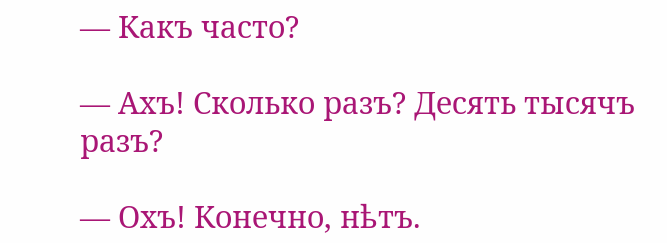— Какъ часто?

— Ахъ! Сколько разъ? Десять тысячъ разъ?

— Охъ! Конечно, нѣтъ.